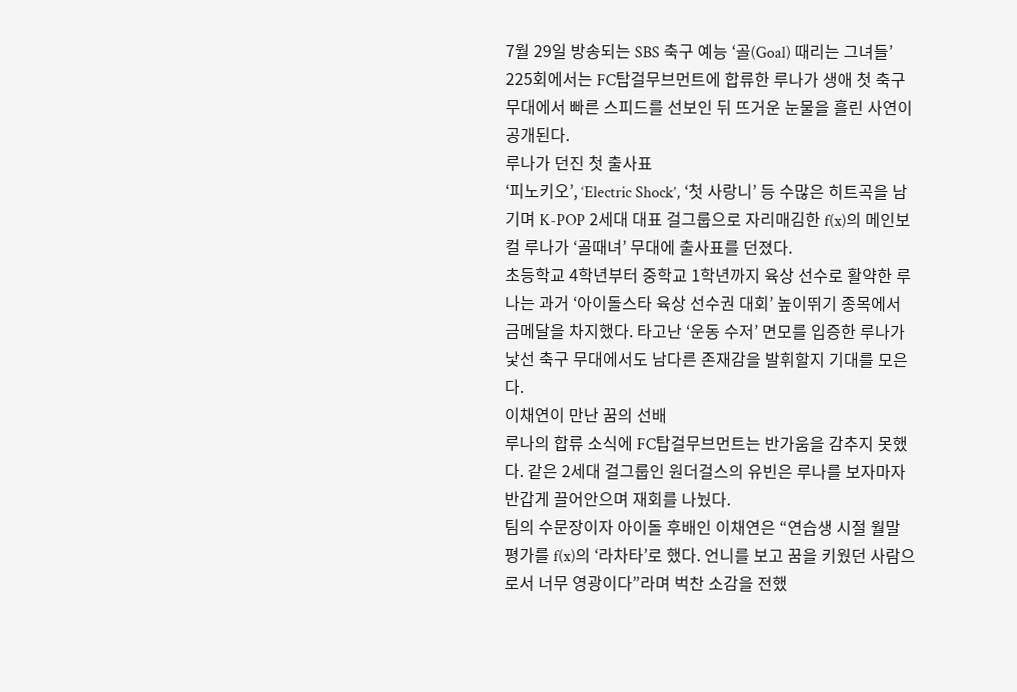7월 29일 방송되는 SBS 축구 예능 ‘골(Goal) 때리는 그녀들’ 225회에서는 FC탑걸무브먼트에 합류한 루나가 생애 첫 축구 무대에서 빠른 스피드를 선보인 뒤 뜨거운 눈물을 흘린 사연이 공개된다.
루나가 던진 첫 출사표
‘피노키오’, ‘Electric Shock’, ‘첫 사랑니’ 등 수많은 히트곡을 남기며 K-POP 2세대 대표 걸그룹으로 자리매김한 f(x)의 메인보컬 루나가 ‘골때녀’ 무대에 출사표를 던졌다.
초등학교 4학년부터 중학교 1학년까지 육상 선수로 활약한 루나는 과거 ‘아이돌스타 육상 선수권 대회’ 높이뛰기 종목에서 금메달을 차지했다. 타고난 ‘운동 수저’ 면모를 입증한 루나가 낯선 축구 무대에서도 남다른 존재감을 발휘할지 기대를 모은다.
이채연이 만난 꿈의 선배
루나의 합류 소식에 FC탑걸무브먼트는 반가움을 감추지 못했다. 같은 2세대 걸그룹인 원더걸스의 유빈은 루나를 보자마자 반갑게 끌어안으며 재회를 나눴다.
팀의 수문장이자 아이돌 후배인 이채연은 “연습생 시절 월말 평가를 f(x)의 ‘라차타’로 했다. 언니를 보고 꿈을 키웠던 사람으로서 너무 영광이다”라며 벅찬 소감을 전했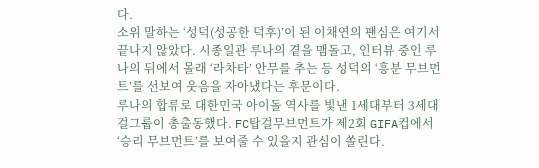다.
소위 말하는 ‘성덕(성공한 덕후)’이 된 이채연의 팬심은 여기서 끝나지 않았다. 시종일관 루나의 곁을 맴돌고, 인터뷰 중인 루나의 뒤에서 몰래 ‘라차타’ 안무를 추는 등 성덕의 ‘흥분 무브먼트’를 선보여 웃음을 자아냈다는 후문이다.
루나의 합류로 대한민국 아이돌 역사를 빛낸 1세대부터 3세대 걸그룹이 총출동했다. FC탑걸무브먼트가 제2회 GIFA컵에서 ‘승리 무브먼트’를 보여줄 수 있을지 관심이 쏠린다.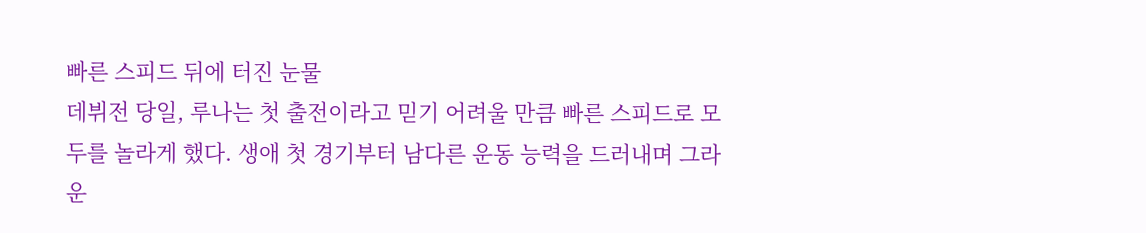빠른 스피드 뒤에 터진 눈물
데뷔전 당일, 루나는 첫 출전이라고 믿기 어려울 만큼 빠른 스피드로 모두를 놀라게 했다. 생애 첫 경기부터 남다른 운동 능력을 드러내며 그라운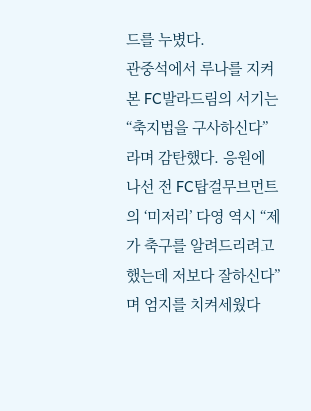드를 누볐다.
관중석에서 루나를 지켜본 FC발라드림의 서기는 “축지법을 구사하신다”라며 감탄했다. 응원에 나선 전 FC탑걸무브먼트의 ‘미저리’ 다영 역시 “제가 축구를 알려드리려고 했는데 저보다 잘하신다”며 엄지를 치켜세웠다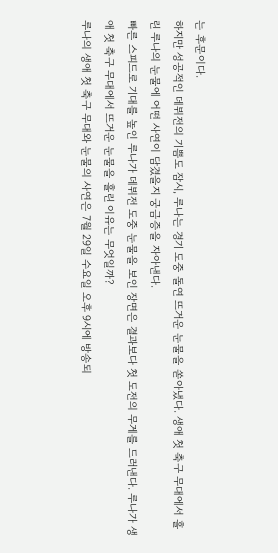는 후문이다.
하지만 성공적인 데뷔전의 기쁨도 잠시, 루나는 경기 도중 돌연 뜨거운 눈물을 쏟아냈다. 생애 첫 축구 무대에서 흘린 루나의 눈물에 어떤 사연이 담겼을지 궁금증을 자아낸다.
빠른 스피드로 기대를 높인 루나가 데뷔전 도중 눈물을 보인 장면은 결과보다 첫 도전의 무게를 드러낸다. 루나가 생애 첫 축구 무대에서 뜨거운 눈물을 흘린 이유는 무엇일까?
루나의 생애 첫 축구 무대와 눈물의 사연은 7월 29일 수요일 오후 9시에 방송되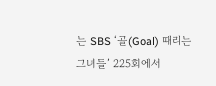는 SBS ‘골(Goal) 때리는 그녀들’ 225회에서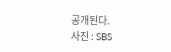공개된다.
사진 : SBS